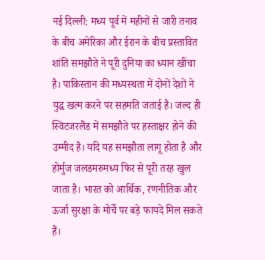नई दिल्ली: मध्य पूर्व में महीनों से जारी तनाव के बीच अमेरिका और ईरान के बीच प्रस्तावित शांति समझौते ने पूरी दुनिया का ध्यान खींचा है। पाकिस्तान की मध्यस्थता में दोनों देशों ने युद्ध खत्म करने पर सहमति जताई है। जल्द ही स्विटजरलैंड में समझौते पर हस्ताक्षर होने की उम्मीद है। यदि यह समझौता लागू होता है और होर्मुज जलडमरुमध्य फिर से पूरी तरह खुल जाता है। भारत को आर्थिक, रणनीतिक और ऊर्जा सुरक्षा के मोर्चे पर बड़े फायदे मिल सकते हैं।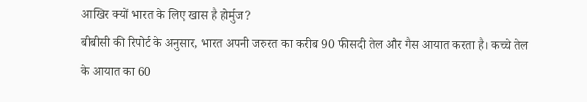आखिर क्यों भारत के लिए खास है होर्मुज?
बीबीसी की रिपोर्ट के अनुसार, भारत अपनी जरुरत का करीब 90 फीसदी तेल और गैस आयात करता है। कच्चे तेल के आयात का 60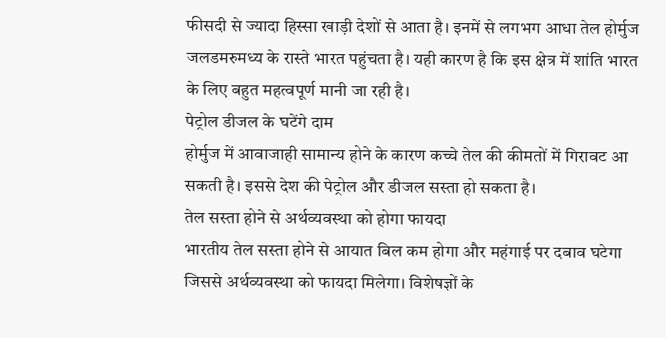फीसदी से ज्यादा हिस्सा खाड़ी देशों से आता है। इनमें से लगभग आधा तेल होर्मुज जलडमरुमध्य के रास्ते भारत पहुंचता है। यही कारण है कि इस क्षेत्र में शांति भारत के लिए बहुत महत्वपूर्ण मानी जा रही है।
पेट्रोल डीजल के घटेंगे दाम
होर्मुज में आवाजाही सामान्य होने के कारण कच्चे तेल की कीमतों में गिरावट आ सकती है। इससे देश की पेट्रोल और डीजल सस्ता हो सकता है।
तेल सस्ता होने से अर्थव्यवस्था को होगा फायदा
भारतीय तेल सस्ता होने से आयात बिल कम होगा और महंगाई पर दबाव घटेगा जिससे अर्थव्यवस्था को फायदा मिलेगा। विशेषज्ञों के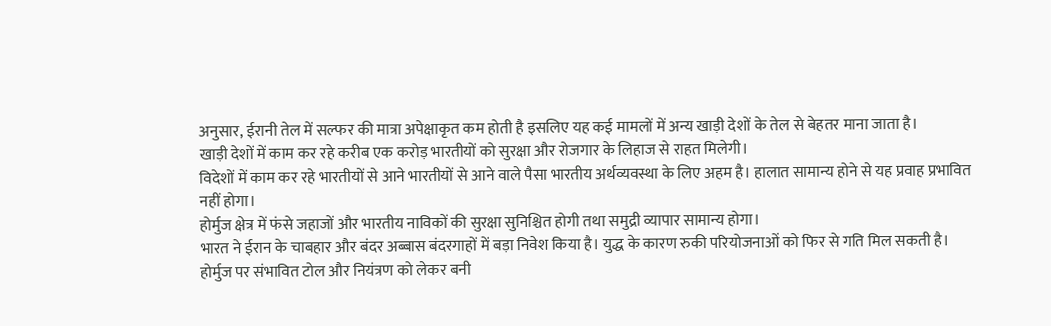अनुसार, ईरानी तेल में सल्फर की मात्रा अपेक्षाकृत कम होती है इसलिए यह कई मामलों में अन्य खाड़ी देशों के तेल से बेहतर माना जाता है।
खाड़ी देशों में काम कर रहे करीब एक करोड़ भारतीयों को सुरक्षा और रोजगार के लिहाज से राहत मिलेगी।
विदेशों में काम कर रहे भारतीयों से आने भारतीयों से आने वाले पैसा भारतीय अर्थव्यवस्था के लिए अहम है। हालात सामान्य होने से यह प्रवाह प्रभावित नहीं होगा।
होर्मुज क्षेत्र में फंसे जहाजों और भारतीय नाविकों की सुरक्षा सुनिश्चित होगी तथा समुद्री व्यापार सामान्य होगा।
भारत ने ईरान के चाबहार और बंदर अब्बास बंदरगाहों में बड़ा निवेश किया है। युद्ध के कारण रुकी परियोजनाओं को फिर से गति मिल सकती है।
होर्मुज पर संभावित टोल और नियंत्रण को लेकर बनी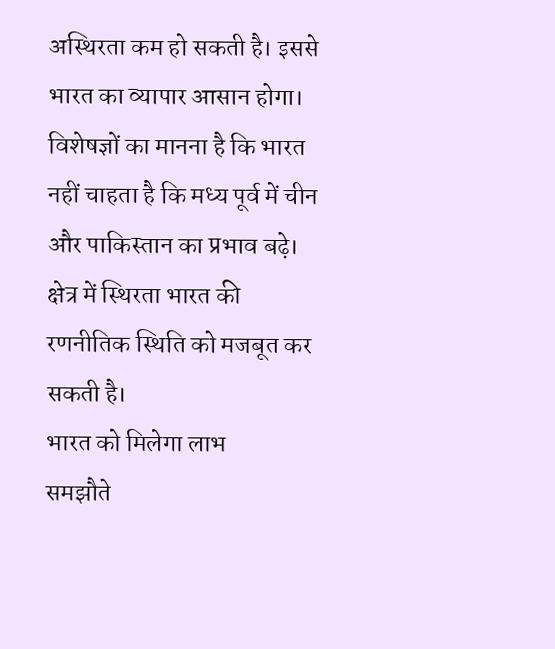अस्थिरता कम हो सकती है। इससे भारत का व्यापार आसान होगा।
विशेषज्ञों का मानना है कि भारत नहीं चाहता है कि मध्य पूर्व में चीन और पाकिस्तान का प्रभाव बढ़े। क्षेत्र में स्थिरता भारत की रणनीतिक स्थिति को मजबूत कर सकती है।
भारत को मिलेगा लाभ
समझौते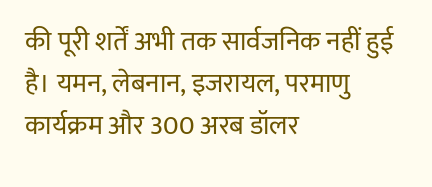की पूरी शर्तें अभी तक सार्वजनिक नहीं हुई है। यमन, लेबनान, इजरायल, परमाणु कार्यक्रम और 300 अरब डॉलर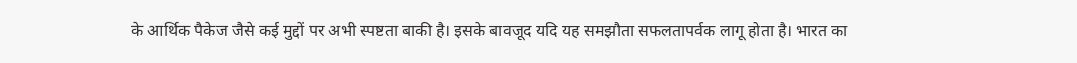के आर्थिक पैकेज जैसे कई मुद्दों पर अभी स्पष्टता बाकी है। इसके बावजूद यदि यह समझौता सफलतापर्वक लागू होता है। भारत का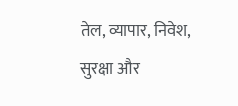तेल, व्यापार, निवेश, सुरक्षा और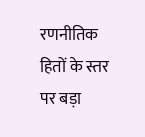रणनीतिक हितों के स्तर पर बड़ा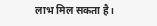लाभ मिल सकता है।